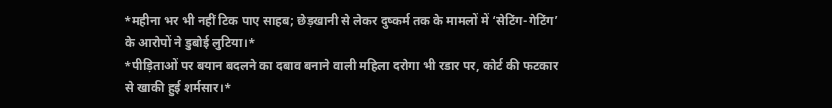*महीना भर भी नहीं टिक पाए साहब; छेड़खानी से लेकर दुष्कर्म तक के मामलों में ‘सेटिंग-गेटिंग’ के आरोपों ने डुबोई लुटिया।*
*पीड़िताओं पर बयान बदलने का दबाव बनाने वाली महिला दरोगा भी रडार पर, कोर्ट की फटकार से खाकी हुई शर्मसार।*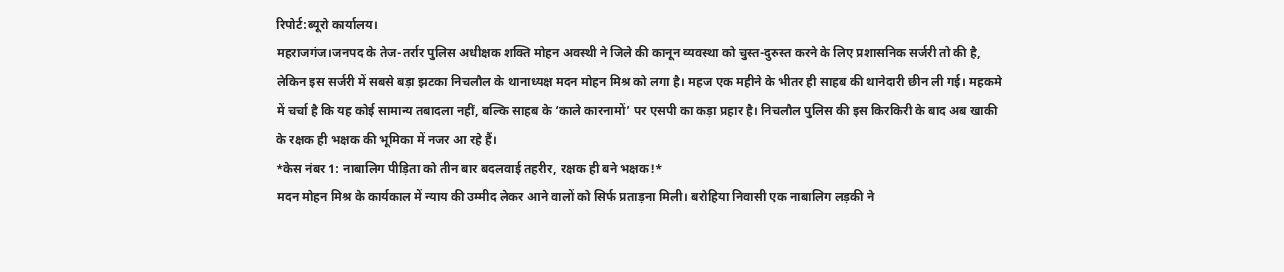रिपोर्ट:ब्यूरो कार्यालय।
महराजगंज।जनपद के तेज-तर्रार पुलिस अधीक्षक शक्ति मोहन अवस्थी ने जिले की कानून व्यवस्था को चुस्त-दुरुस्त करने के लिए प्रशासनिक सर्जरी तो की है, लेकिन इस सर्जरी में सबसे बड़ा झटका निचलौल के थानाध्यक्ष मदन मोहन मिश्र को लगा है। महज एक महीने के भीतर ही साहब की थानेदारी छीन ली गई। महकमे में चर्चा है कि यह कोई सामान्य तबादला नहीं, बल्कि साहब के ‘काले कारनामों’ पर एसपी का कड़ा प्रहार है। निचलौल पुलिस की इस किरकिरी के बाद अब खाकी के रक्षक ही भक्षक की भूमिका में नजर आ रहे हैं।
*केस नंबर 1: नाबालिग पीड़िता को तीन बार बदलवाई तहरीर, रक्षक ही बने भक्षक!*
मदन मोहन मिश्र के कार्यकाल में न्याय की उम्मीद लेकर आने वालों को सिर्फ प्रताड़ना मिली। बरोहिया निवासी एक नाबालिग लड़की ने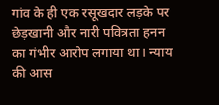गांव के ही एक रसूखदार लड़के पर छेड़खानी और नारी पवित्रता हनन का गंभीर आरोप लगाया था। न्याय की आस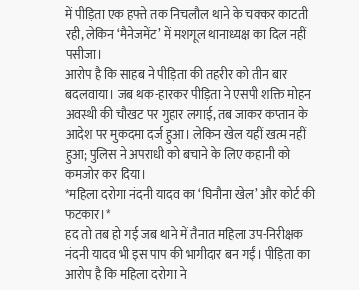में पीड़िता एक हफ्ते तक निचलौल थाने के चक्कर काटती रही, लेकिन ‘मैनेजमेंट’ में मशगूल थानाध्यक्ष का दिल नहीं पसीजा।
आरोप है कि साहब ने पीड़िता की तहरीर को तीन बार बदलवाया। जब थक-हारकर पीड़िता ने एसपी शक्ति मोहन अवस्थी की चौखट पर गुहार लगाई, तब जाकर कप्तान के आदेश पर मुकदमा दर्ज हुआ। लेकिन खेल यहीं खत्म नहीं हुआ; पुलिस ने अपराधी को बचाने के लिए कहानी को कमजोर कर दिया।
*महिला दरोगा नंदनी यादव का ‘घिनौना खेल’ और कोर्ट की फटकार।*
हद तो तब हो गई जब थाने में तैनात महिला उप-निरीक्षक नंदनी यादव भी इस पाप की भागीदार बन गईं। पीड़िता का आरोप है कि महिला दरोगा ने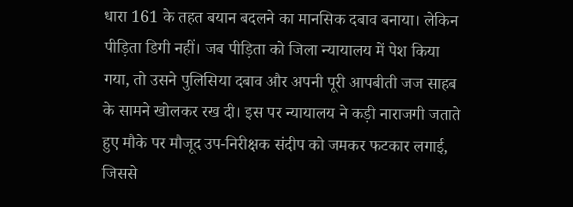धारा 161 के तहत बयान बदलने का मानसिक दबाव बनाया। लेकिन पीड़िता डिगी नहीं। जब पीड़िता को जिला न्यायालय में पेश किया गया, तो उसने पुलिसिया दबाव और अपनी पूरी आपबीती जज साहब के सामने खोलकर रख दी। इस पर न्यायालय ने कड़ी नाराजगी जताते हुए मौके पर मौजूद उप-निरीक्षक संदीप को जमकर फटकार लगाई, जिससे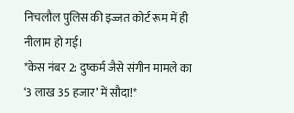निचलौल पुलिस की इज्जत कोर्ट रूम में ही नीलाम हो गई।
*केस नंबर 2: दुष्कर्म जैसे संगीन मामले का ‘3 लाख 35 हजार’ में सौदा!*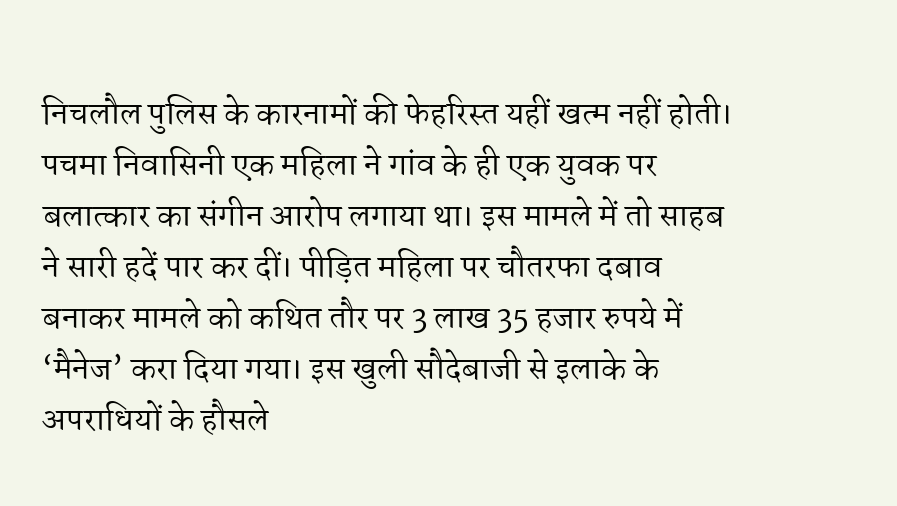निचलौल पुलिस के कारनामों की फेहरिस्त यहीं खत्म नहीं होती। पचमा निवासिनी एक महिला ने गांव के ही एक युवक पर बलात्कार का संगीन आरोप लगाया था। इस मामले में तो साहब ने सारी हदें पार कर दीं। पीड़ित महिला पर चौतरफा दबाव बनाकर मामले को कथित तौर पर 3 लाख 35 हजार रुपये में ‘मैनेज’ करा दिया गया। इस खुली सौदेबाजी से इलाके के अपराधियों के हौसले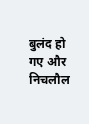बुलंद हो गए और निचलौल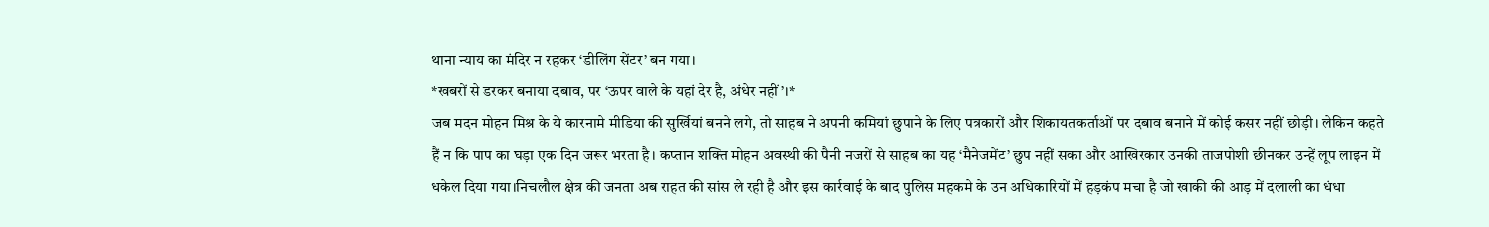थाना न्याय का मंदिर न रहकर ‘डीलिंग सेंटर’ बन गया।
*खबरों से डरकर बनाया दबाव, पर ‘ऊपर वाले के यहां देर है, अंधेर नहीं’।*
जब मदन मोहन मिश्र के ये कारनामे मीडिया की सुर्खियां बनने लगे, तो साहब ने अपनी कमियां छुपाने के लिए पत्रकारों और शिकायतकर्ताओं पर दबाव बनाने में कोई कसर नहीं छोड़ी। लेकिन कहते हैं न कि पाप का घड़ा एक दिन जरूर भरता है। कप्तान शक्ति मोहन अवस्थी की पैनी नजरों से साहब का यह ‘मैनेजमेंट’ छुप नहीं सका और आखिरकार उनकी ताजपोशी छीनकर उन्हें लूप लाइन में धकेल दिया गया।निचलौल क्षेत्र की जनता अब राहत की सांस ले रही है और इस कार्रवाई के बाद पुलिस महकमे के उन अधिकारियों में हड़कंप मचा है जो खाकी की आड़ में दलाली का धंधा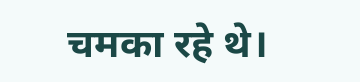चमका रहे थे।